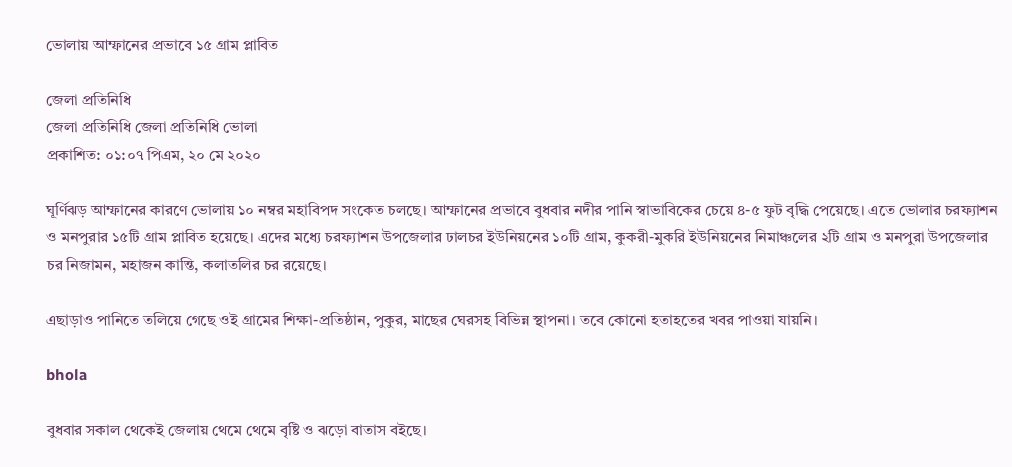ভোলায় আম্ফানের প্রভাবে ১৫ গ্রাম প্লাবিত

জেলা প্রতিনিধি
জেলা প্রতিনিধি জেলা প্রতিনিধি ভোলা
প্রকাশিত: ০১:০৭ পিএম, ২০ মে ২০২০

ঘূর্ণিঝড় আম্ফানের কারণে ভোলায় ১০ নম্বর মহাবিপদ সংকেত চলছে। আম্ফানের প্রভাবে বুধবার নদীর পানি স্বাভাবিকের চেয়ে ৪-৫ ফুট বৃদ্ধি পেয়েছে। এতে ভোলার চরফ্যাশন ও মনপুরার ১৫টি গ্রাম প্লাবিত হয়েছে। এদের মধ্যে চরফ্যাশন উপজেলার ঢালচর ইউনিয়নের ১০টি গ্রাম, কুকরী-মুকরি ইউনিয়নের নিমাঞ্চলের ২টি গ্রাম ও মনপুরা উপজেলার চর নিজামন, মহাজন কান্তি, কলাতলির চর রয়েছে।

এছাড়াও পানিতে তলিয়ে গেছে ওই গ্রামের শিক্ষা-প্রতিষ্ঠান, পুকুর, মাছের ঘেরসহ বিভিন্ন স্থাপনা। তবে কোনো হতাহতের খবর পাওয়া যায়নি।

bhola

বুধবার সকাল থেকেই জেলায় থেমে থেমে বৃষ্টি ও ঝড়ো বাতাস বইছে।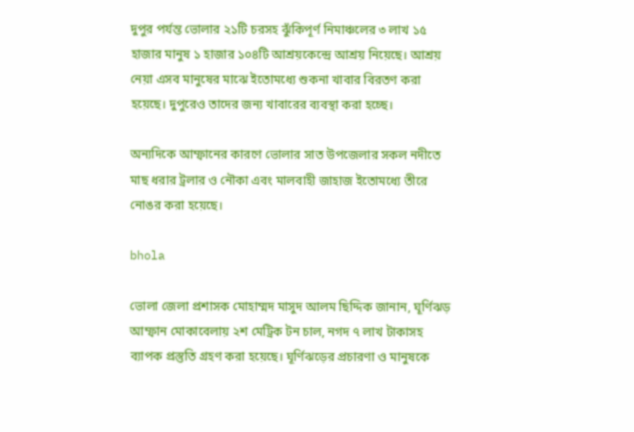দুপুর পর্যন্ত ভোলার ২১টি চরসহ ঝুঁকিপূর্ণ নিমাঞ্চলের ৩ লাখ ১৫ হাজার মানুষ ১ হাজার ১০৪টি আশ্রয়কেন্দ্রে আশ্রয় নিয়েছে। আশ্রয় নেয়া এসব মানুষের মাঝে ইতোমধ্যে শুকনা খাবার বিরতণ করা হয়েছে। দুপুরেও তাদের জন্য খাবারের ব্যবস্থা করা হচ্ছে।

অন্যদিকে আম্ফানের কারণে ভোলার সাত উপজেলার সকল নদীতে মাছ ধরার ট্রলার ও নৌকা এবং মালবাহী জাহাজ ইতোমধ্যে তীরে নোঙর করা হয়েছে।

bhola

ভোলা জেলা প্রশাসক মোহাম্মদ মাসুদ আলম ছিদ্দিক জানান, ঘূর্ণিঝড় আম্ফান মোকাবেলায় ২শ মেট্রিক টন চাল, নগদ ৭ লাখ টাকাসহ ব্যাপক প্রস্তুতি গ্রহণ করা হয়েছে। ঘূর্ণিঝড়ের প্রচারণা ও মানুষকে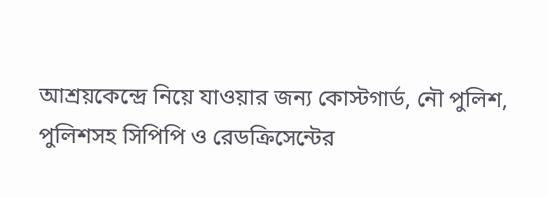আশ্রয়কেন্দ্রে নিয়ে যাওয়ার জন্য কোস্টগার্ড, নৌ পুলিশ, পুলিশসহ সিপিপি ও রেডক্রিসেন্টের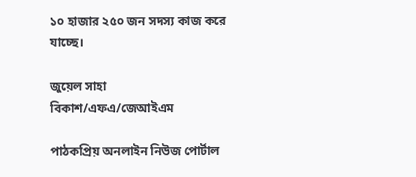১০ হাজার ২৫০ জন সদস্য কাজ করে যাচ্ছে।

জুয়েল সাহা বিকাশ/এফএ/জেআইএম

পাঠকপ্রিয় অনলাইন নিউজ পোর্টাল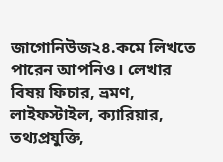জাগোনিউজ২৪.কমে লিখতে পারেন আপনিও। লেখার বিষয় ফিচার, ভ্রমণ, লাইফস্টাইল, ক্যারিয়ার, তথ্যপ্রযুক্তি,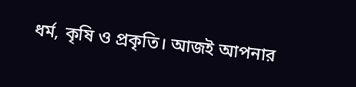ধর্ম, কৃষি ও প্রকৃতি। আজই আপনার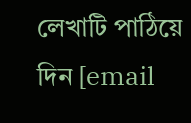লেখাটি পাঠিয়ে দিন [email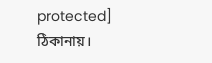protected] ঠিকানায়।